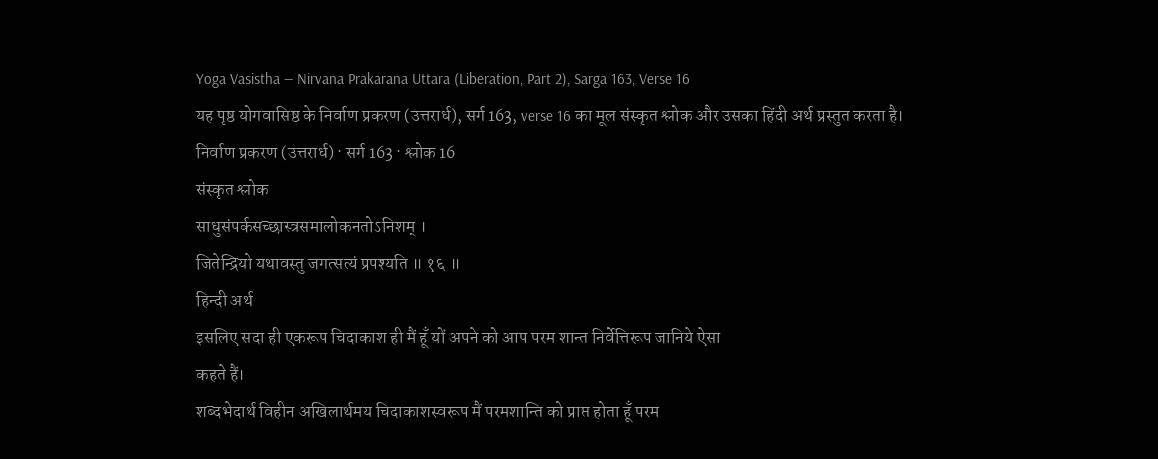Yoga Vasistha — Nirvana Prakarana Uttara (Liberation, Part 2), Sarga 163, Verse 16
यह पृष्ठ योगवासिष्ठ के निर्वाण प्रकरण (उत्तरार्ध), सर्ग 163, verse 16 का मूल संस्कृत श्लोक और उसका हिंदी अर्थ प्रस्तुत करता है।
निर्वाण प्रकरण (उत्तरार्ध) · सर्ग 163 · श्लोक 16
संस्कृत श्लोक
साधुसंपर्कसच्छास्त्रसमालोकनतोऽनिशम् ।
जितेन्द्रियो यथावस्तु जगत्सत्यं प्रपश्यति ॥ १६ ॥
हिन्दी अर्थ
इसलिए सदा ही एकरूप चिदाकाश ही मैं हूँ यों अपने को आप परम शान्त निर्वेत्तिरूप जानिये ऐसा
कहते हैं।
शब्दभेदार्थ विहीन अखिलार्थमय चिदाकाशस्वरूप मैं परमशान्ति को प्राप्त होता हूँ परम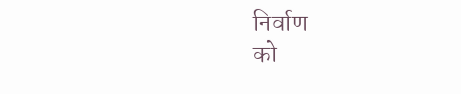निर्वाण
को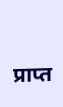प्राप्त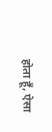होता हूँ, ऐसा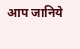आप जानिये